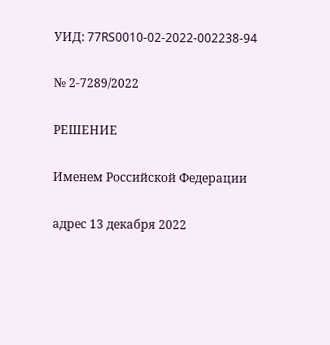УИД: 77RS0010-02-2022-002238-94

№ 2-7289/2022

РЕШЕНИЕ

Именем Российской Федерации

адрес 13 декабря 2022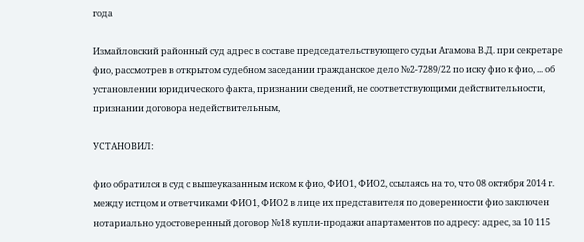года

Измайловский районный суд адрес в составе председательствующего судьи Агамова В.Д. при секретаре фио, рассмотрев в открытом судебном заседании гражданское дело №2-7289/22 по иску фио к фио, ... об установлении юридического факта, признании сведений, не соответствующими действительности, признании договора недействительным,

УСТАНОВИЛ:

фио обратился в суд с вышеуказанным иском к фио, ФИО1, ФИО2, ссылаясь на то, что 08 октября 2014 г. между истцом и ответчиками ФИО1, ФИО2 в лице их представителя по доверенности фио заключен нотариально удостоверенный договор №18 купли-продажи апартаментов по адресу: адрес, за 10 115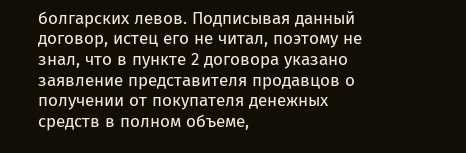болгарских левов. Подписывая данный договор, истец его не читал, поэтому не знал, что в пункте 2 договора указано заявление представителя продавцов о получении от покупателя денежных средств в полном объеме,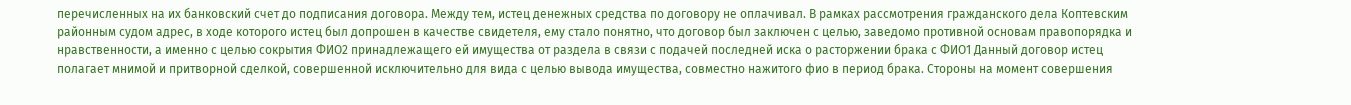перечисленных на их банковский счет до подписания договора. Между тем, истец денежных средства по договору не оплачивал. В рамках рассмотрения гражданского дела Коптевским районным судом адрес, в ходе которого истец был допрошен в качестве свидетеля, ему стало понятно, что договор был заключен с целью, заведомо противной основам правопорядка и нравственности, а именно с целью сокрытия ФИО2 принадлежащего ей имущества от раздела в связи с подачей последней иска о расторжении брака с ФИО1 Данный договор истец полагает мнимой и притворной сделкой, совершенной исключительно для вида с целью вывода имущества, совместно нажитого фио в период брака. Стороны на момент совершения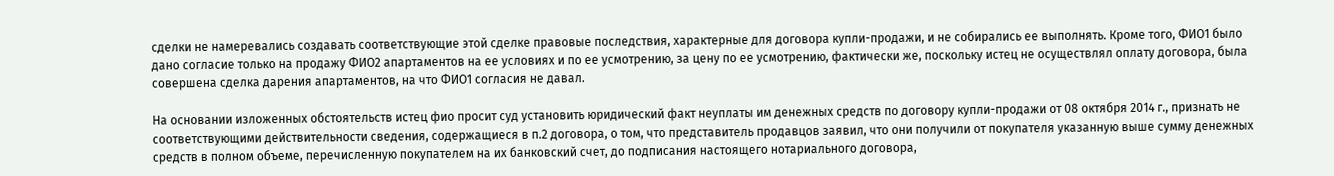сделки не намеревались создавать соответствующие этой сделке правовые последствия, характерные для договора купли-продажи, и не собирались ее выполнять. Кроме того, ФИО1 было дано согласие только на продажу ФИО2 апартаментов на ее условиях и по ее усмотрению, за цену по ее усмотрению, фактически же, поскольку истец не осуществлял оплату договора, была совершена сделка дарения апартаментов, на что ФИО1 согласия не давал.

На основании изложенных обстоятельств истец фио просит суд установить юридический факт неуплаты им денежных средств по договору купли-продажи от 08 октября 2014 г., признать не соответствующими действительности сведения, содержащиеся в п.2 договора, о том, что представитель продавцов заявил, что они получили от покупателя указанную выше сумму денежных средств в полном объеме, перечисленную покупателем на их банковский счет, до подписания настоящего нотариального договора,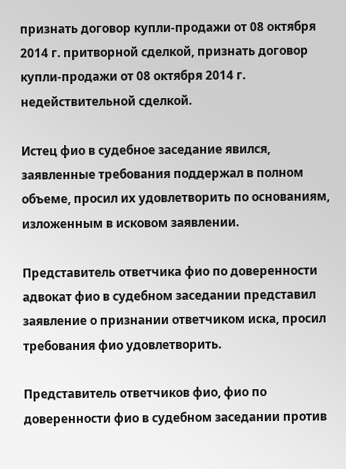признать договор купли-продажи от 08 октября 2014 г. притворной сделкой, признать договор купли-продажи от 08 октября 2014 г. недействительной сделкой.

Истец фио в судебное заседание явился, заявленные требования поддержал в полном объеме, просил их удовлетворить по основаниям, изложенным в исковом заявлении.

Представитель ответчика фио по доверенности адвокат фио в судебном заседании представил заявление о признании ответчиком иска, просил требования фио удовлетворить.

Представитель ответчиков фио, фио по доверенности фио в судебном заседании против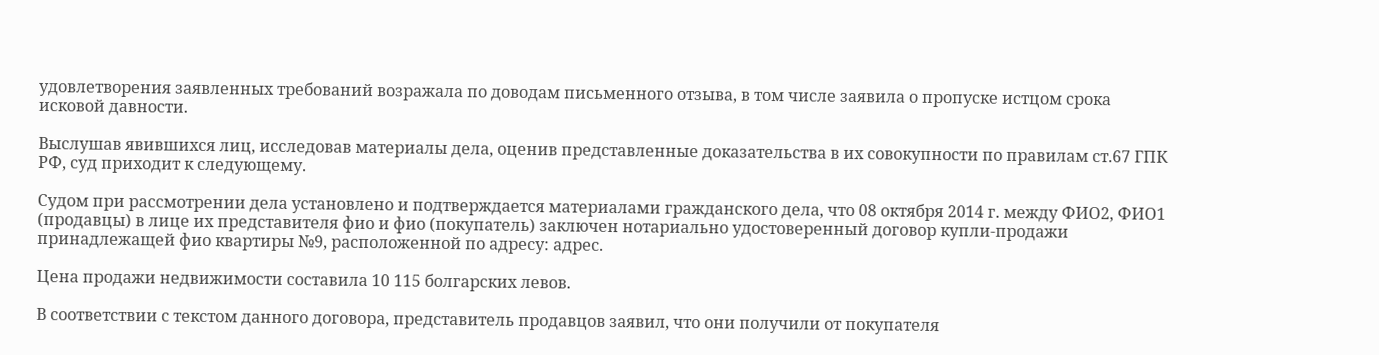удовлетворения заявленных требований возражала по доводам письменного отзыва, в том числе заявила о пропуске истцом срока исковой давности.

Выслушав явившихся лиц, исследовав материалы дела, оценив представленные доказательства в их совокупности по правилам ст.67 ГПК РФ, суд приходит к следующему.

Судом при рассмотрении дела установлено и подтверждается материалами гражданского дела, что 08 октября 2014 г. между ФИО2, ФИО1 (продавцы) в лице их представителя фио и фио (покупатель) заключен нотариально удостоверенный договор купли-продажи принадлежащей фио квартиры №9, расположенной по адресу: адрес.

Цена продажи недвижимости составила 10 115 болгарских левов.

В соответствии с текстом данного договора, представитель продавцов заявил, что они получили от покупателя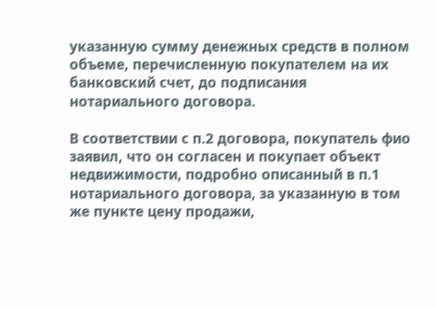указанную сумму денежных средств в полном объеме, перечисленную покупателем на их банковский счет, до подписания нотариального договора.

В соответствии с п.2 договора, покупатель фио заявил, что он согласен и покупает объект недвижимости, подробно описанный в п.1 нотариального договора, за указанную в том же пункте цену продажи,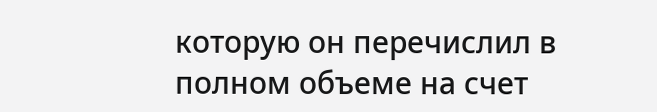которую он перечислил в полном объеме на счет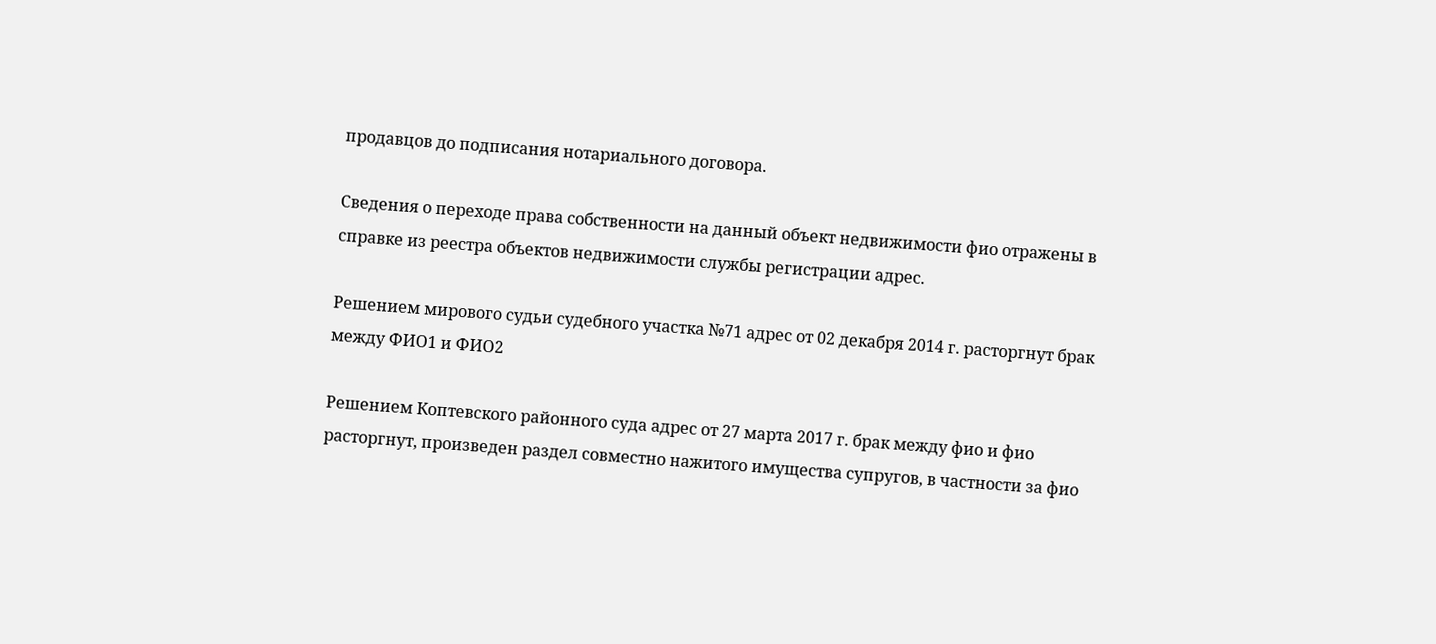продавцов до подписания нотариального договора.

Сведения о переходе права собственности на данный объект недвижимости фио отражены в справке из реестра объектов недвижимости службы регистрации адрес.

Решением мирового судьи судебного участка №71 адрес от 02 декабря 2014 г. расторгнут брак между ФИО1 и ФИО2

Решением Коптевского районного суда адрес от 27 марта 2017 г. брак между фио и фио расторгнут, произведен раздел совместно нажитого имущества супругов, в частности за фио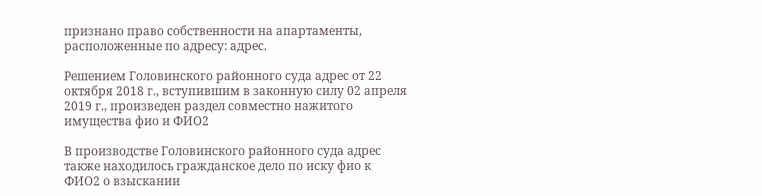признано право собственности на апартаменты, расположенные по адресу: адрес.

Решением Головинского районного суда адрес от 22 октября 2018 г., вступившим в законную силу 02 апреля 2019 г., произведен раздел совместно нажитого имущества фио и ФИО2

В производстве Головинского районного суда адрес также находилось гражданское дело по иску фио к ФИО2 о взыскании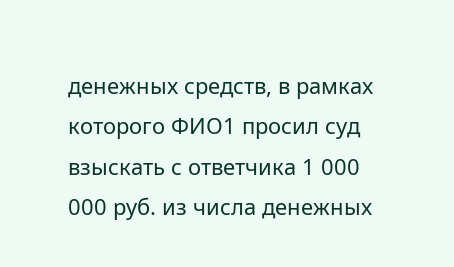денежных средств, в рамках которого ФИО1 просил суд взыскать с ответчика 1 000 000 руб. из числа денежных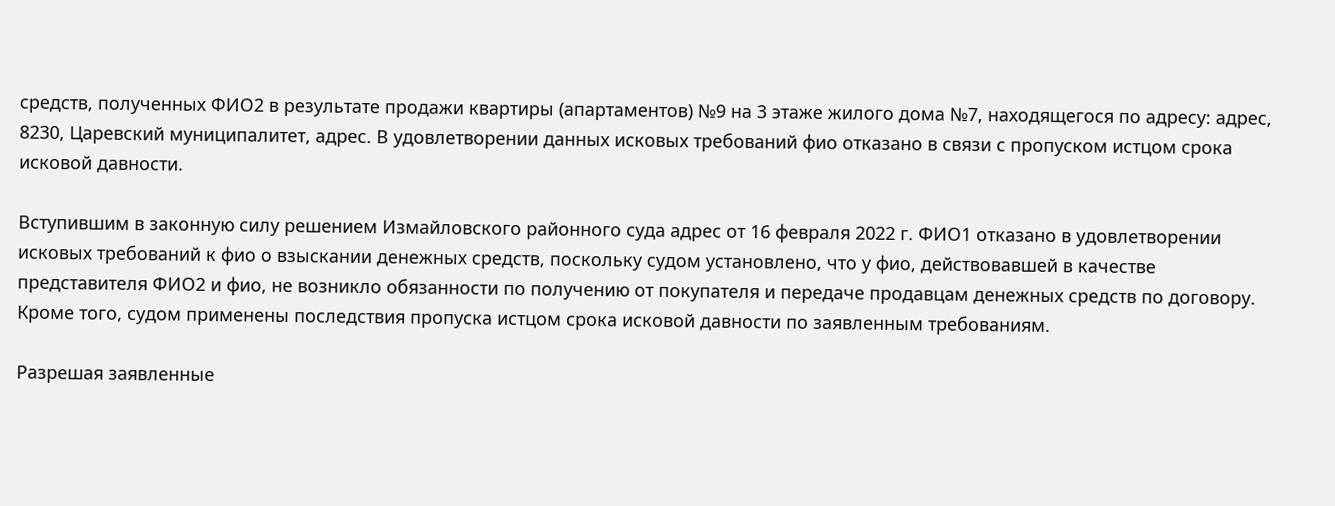средств, полученных ФИО2 в результате продажи квартиры (апартаментов) №9 на 3 этаже жилого дома №7, находящегося по адресу: адрес, 8230, Царевский муниципалитет, адрес. В удовлетворении данных исковых требований фио отказано в связи с пропуском истцом срока исковой давности.

Вступившим в законную силу решением Измайловского районного суда адрес от 16 февраля 2022 г. ФИО1 отказано в удовлетворении исковых требований к фио о взыскании денежных средств, поскольку судом установлено, что у фио, действовавшей в качестве представителя ФИО2 и фио, не возникло обязанности по получению от покупателя и передаче продавцам денежных средств по договору. Кроме того, судом применены последствия пропуска истцом срока исковой давности по заявленным требованиям.

Разрешая заявленные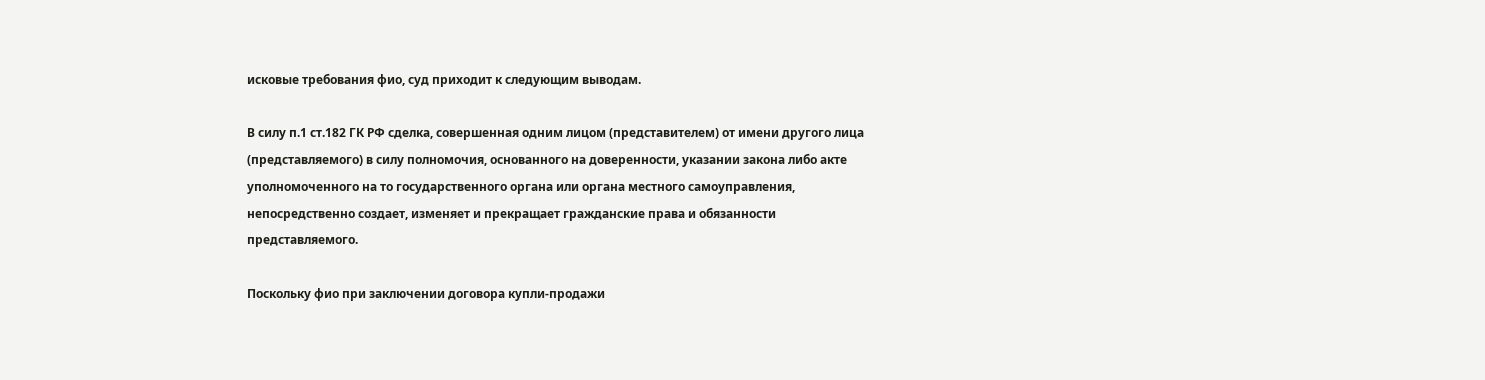исковые требования фио, суд приходит к следующим выводам.

В силу п.1 ст.182 ГК РФ сделка, совершенная одним лицом (представителем) от имени другого лица (представляемого) в силу полномочия, основанного на доверенности, указании закона либо акте уполномоченного на то государственного органа или органа местного самоуправления, непосредственно создает, изменяет и прекращает гражданские права и обязанности представляемого.

Поскольку фио при заключении договора купли-продажи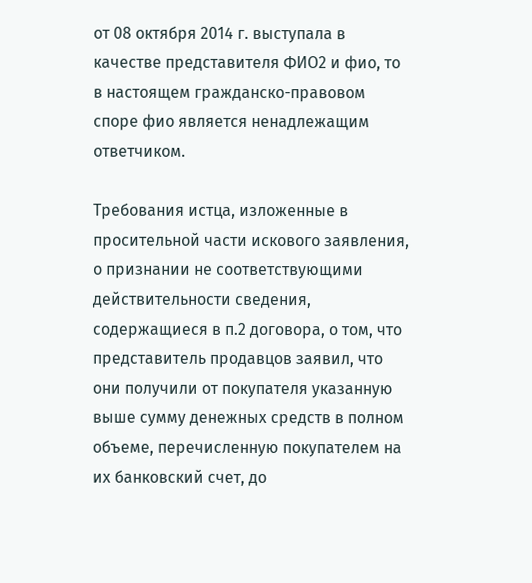от 08 октября 2014 г. выступала в качестве представителя ФИО2 и фио, то в настоящем гражданско-правовом споре фио является ненадлежащим ответчиком.

Требования истца, изложенные в просительной части искового заявления, о признании не соответствующими действительности сведения, содержащиеся в п.2 договора, о том, что представитель продавцов заявил, что они получили от покупателя указанную выше сумму денежных средств в полном объеме, перечисленную покупателем на их банковский счет, до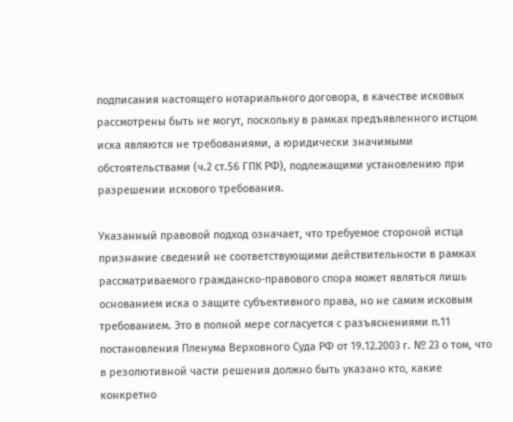подписания настоящего нотариального договора, в качестве исковых рассмотрены быть не могут, поскольку в рамках предъявленного истцом иска являются не требованиями, а юридически значимыми обстоятельствами (ч.2 ст.56 ГПК РФ), подлежащими установлению при разрешении искового требования.

Указанный правовой подход означает, что требуемое стороной истца признание сведений не соответствующими действительности в рамках рассматриваемого гражданско-правового спора может являться лишь основанием иска о защите субъективного права, но не самим исковым требованием. Это в полной мере согласуется с разъяснениями п.11 постановления Пленума Верховного Суда РФ от 19.12.2003 г. № 23 о том, что в резолютивной части решения должно быть указано кто, какие конкретно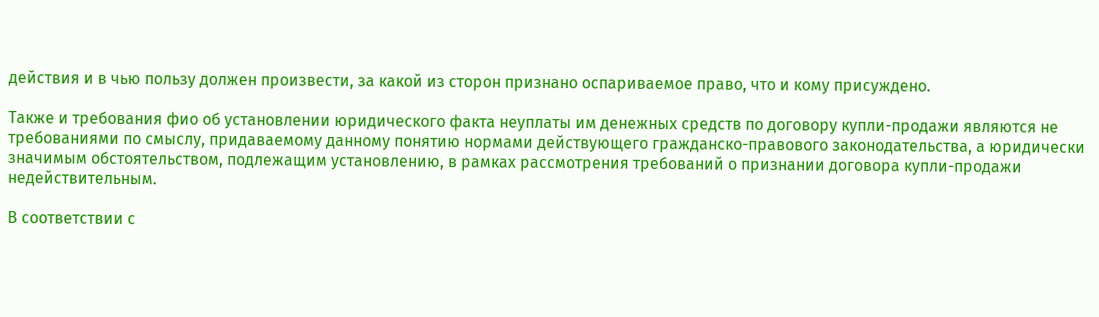действия и в чью пользу должен произвести, за какой из сторон признано оспариваемое право, что и кому присуждено.

Также и требования фио об установлении юридического факта неуплаты им денежных средств по договору купли-продажи являются не требованиями по смыслу, придаваемому данному понятию нормами действующего гражданско-правового законодательства, а юридически значимым обстоятельством, подлежащим установлению, в рамках рассмотрения требований о признании договора купли-продажи недействительным.

В соответствии с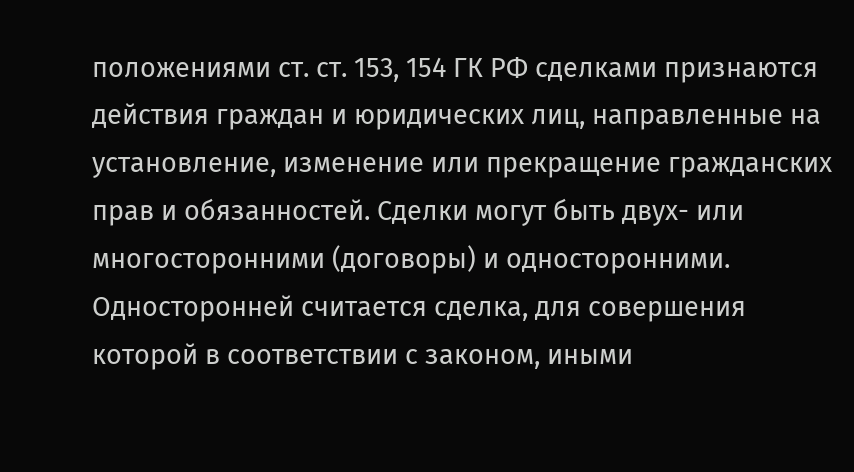положениями ст. ст. 153, 154 ГК РФ сделками признаются действия граждан и юридических лиц, направленные на установление, изменение или прекращение гражданских прав и обязанностей. Сделки могут быть двух- или многосторонними (договоры) и односторонними. Односторонней считается сделка, для совершения которой в соответствии с законом, иными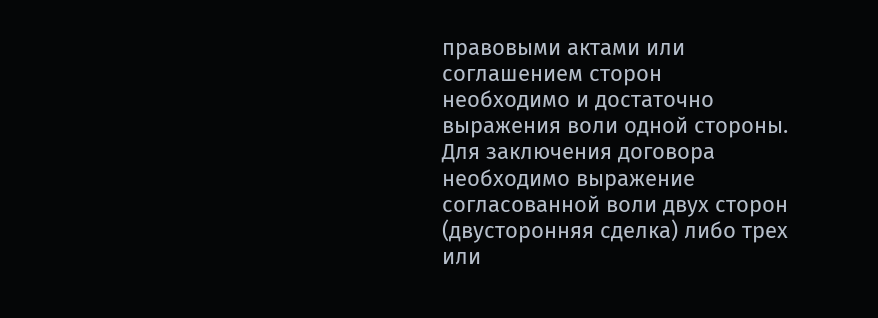правовыми актами или соглашением сторон необходимо и достаточно выражения воли одной стороны. Для заключения договора необходимо выражение согласованной воли двух сторон (двусторонняя сделка) либо трех или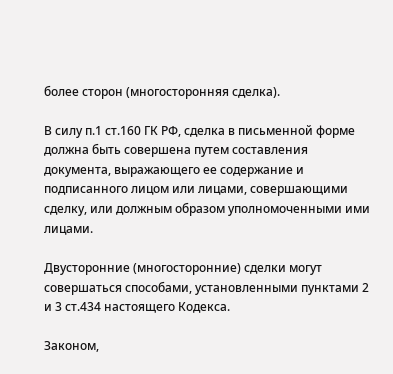более сторон (многосторонняя сделка).

В силу п.1 ст.160 ГК РФ, сделка в письменной форме должна быть совершена путем составления документа, выражающего ее содержание и подписанного лицом или лицами, совершающими сделку, или должным образом уполномоченными ими лицами.

Двусторонние (многосторонние) сделки могут совершаться способами, установленными пунктами 2 и 3 ст.434 настоящего Кодекса.

Законом,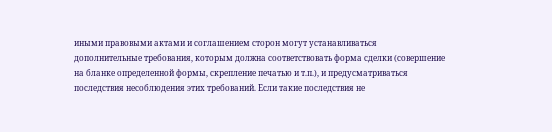иными правовыми актами и соглашением сторон могут устанавливаться дополнительные требования, которым должна соответствовать форма сделки (совершение на бланке определенной формы, скрепление печатью и т.п.), и предусматриваться последствия несоблюдения этих требований. Если такие последствия не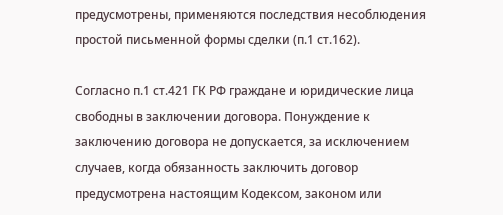предусмотрены, применяются последствия несоблюдения простой письменной формы сделки (п.1 ст.162).

Согласно п.1 ст.421 ГК РФ граждане и юридические лица свободны в заключении договора. Понуждение к заключению договора не допускается, за исключением случаев, когда обязанность заключить договор предусмотрена настоящим Кодексом, законом или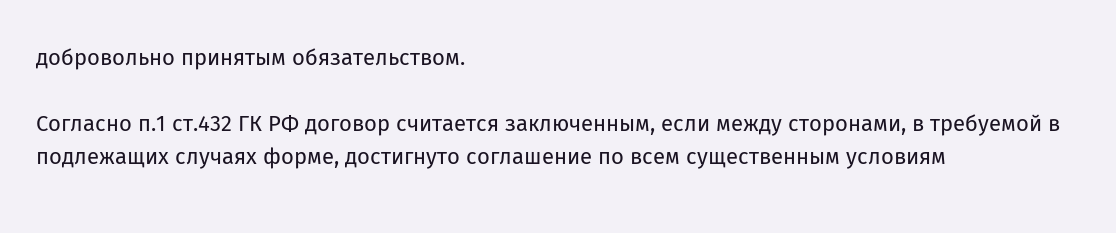добровольно принятым обязательством.

Согласно п.1 ст.432 ГК РФ договор считается заключенным, если между сторонами, в требуемой в подлежащих случаях форме, достигнуто соглашение по всем существенным условиям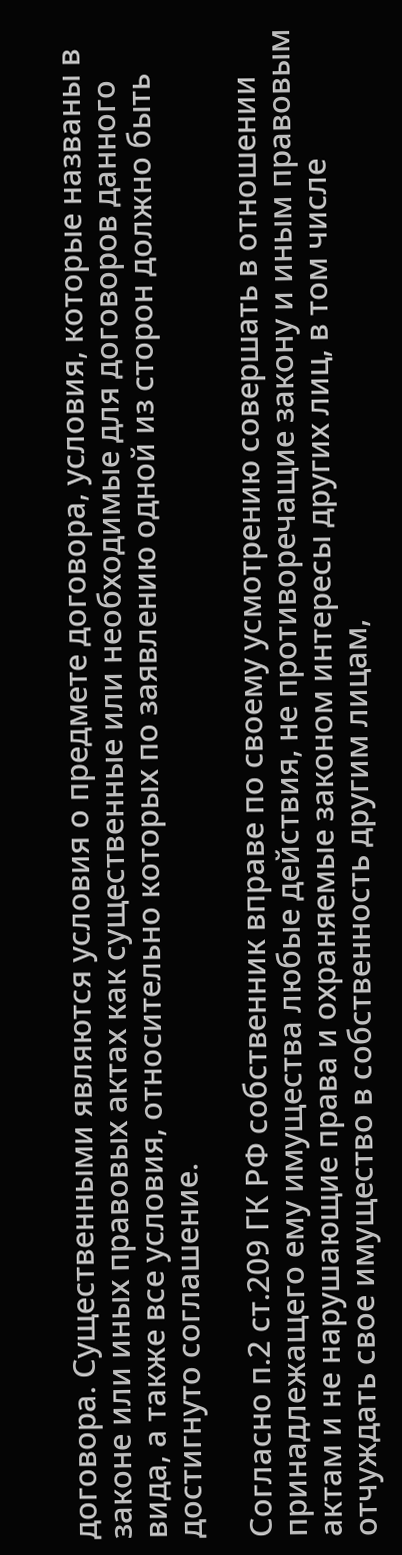договора. Существенными являются условия о предмете договора, условия, которые названы в законе или иных правовых актах как существенные или необходимые для договоров данного вида, а также все условия, относительно которых по заявлению одной из сторон должно быть достигнуто соглашение.

Согласно п.2 ст.209 ГК РФ собственник вправе по своему усмотрению совершать в отношении принадлежащего ему имущества любые действия, не противоречащие закону и иным правовым актам и не нарушающие права и охраняемые законом интересы других лиц, в том числе отчуждать свое имущество в собственность другим лицам,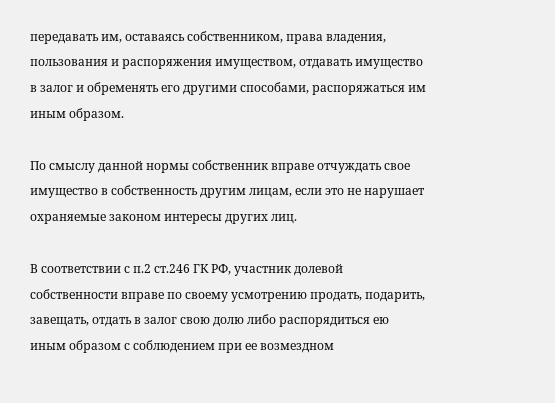передавать им, оставаясь собственником, права владения, пользования и распоряжения имуществом, отдавать имущество в залог и обременять его другими способами, распоряжаться им иным образом.

По смыслу данной нормы собственник вправе отчуждать свое имущество в собственность другим лицам, если это не нарушает охраняемые законом интересы других лиц.

В соответствии с п.2 ст.246 ГК РФ, участник долевой собственности вправе по своему усмотрению продать, подарить, завещать, отдать в залог свою долю либо распорядиться ею иным образом с соблюдением при ее возмездном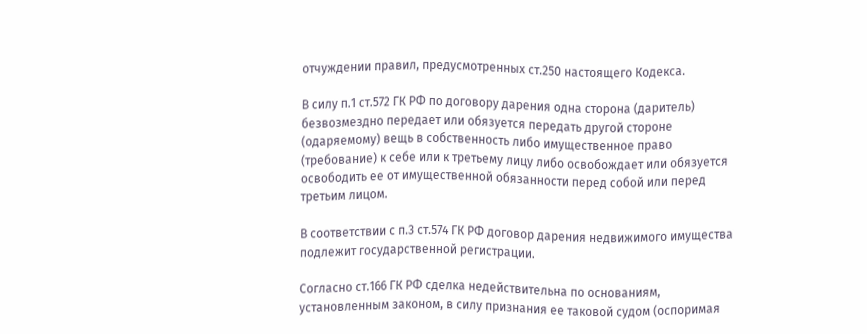отчуждении правил, предусмотренных ст.250 настоящего Кодекса.

В силу п.1 ст.572 ГК РФ по договору дарения одна сторона (даритель) безвозмездно передает или обязуется передать другой стороне (одаряемому) вещь в собственность либо имущественное право (требование) к себе или к третьему лицу либо освобождает или обязуется освободить ее от имущественной обязанности перед собой или перед третьим лицом.

В соответствии с п.3 ст.574 ГК РФ договор дарения недвижимого имущества подлежит государственной регистрации.

Согласно ст.166 ГК РФ сделка недействительна по основаниям, установленным законом, в силу признания ее таковой судом (оспоримая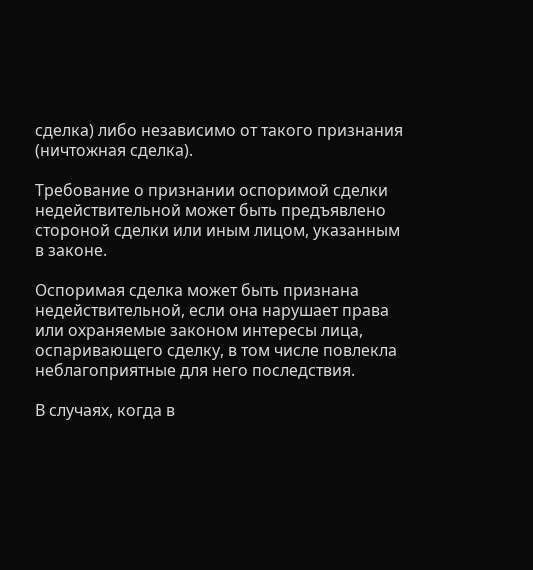сделка) либо независимо от такого признания (ничтожная сделка).

Требование о признании оспоримой сделки недействительной может быть предъявлено стороной сделки или иным лицом, указанным в законе.

Оспоримая сделка может быть признана недействительной, если она нарушает права или охраняемые законом интересы лица, оспаривающего сделку, в том числе повлекла неблагоприятные для него последствия.

В случаях, когда в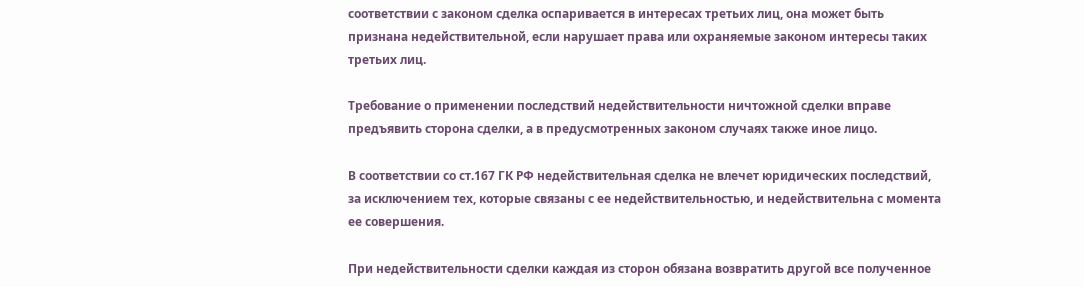соответствии с законом сделка оспаривается в интересах третьих лиц, она может быть признана недействительной, если нарушает права или охраняемые законом интересы таких третьих лиц.

Требование о применении последствий недействительности ничтожной сделки вправе предъявить сторона сделки, а в предусмотренных законом случаях также иное лицо.

В соответствии со ст.167 ГК РФ недействительная сделка не влечет юридических последствий, за исключением тех, которые связаны с ее недействительностью, и недействительна с момента ее совершения.

При недействительности сделки каждая из сторон обязана возвратить другой все полученное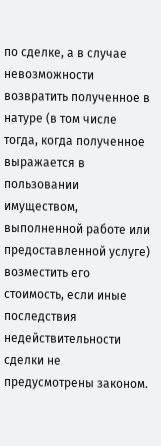по сделке, а в случае невозможности возвратить полученное в натуре (в том числе тогда, когда полученное выражается в пользовании имуществом, выполненной работе или предоставленной услуге) возместить его стоимость, если иные последствия недействительности сделки не предусмотрены законом.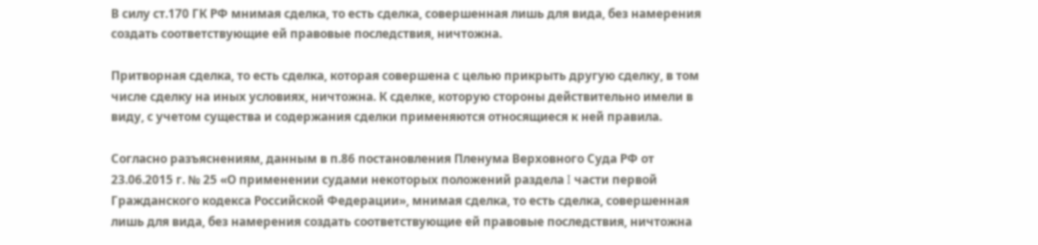В силу ст.170 ГК РФ мнимая сделка, то есть сделка, совершенная лишь для вида, без намерения создать соответствующие ей правовые последствия, ничтожна.

Притворная сделка, то есть сделка, которая совершена с целью прикрыть другую сделку, в том числе сделку на иных условиях, ничтожна. К сделке, которую стороны действительно имели в виду, с учетом существа и содержания сделки применяются относящиеся к ней правила.

Согласно разъяснениям, данным в п.86 постановления Пленума Верховного Суда РФ от 23.06.2015 г. № 25 «О применении судами некоторых положений раздела I части первой Гражданского кодекса Российской Федерации», мнимая сделка, то есть сделка, совершенная лишь для вида, без намерения создать соответствующие ей правовые последствия, ничтожна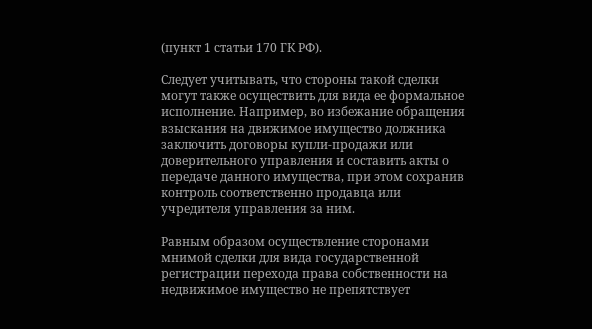(пункт 1 статьи 170 ГК РФ).

Следует учитывать, что стороны такой сделки могут также осуществить для вида ее формальное исполнение. Например, во избежание обращения взыскания на движимое имущество должника заключить договоры купли-продажи или доверительного управления и составить акты о передаче данного имущества, при этом сохранив контроль соответственно продавца или учредителя управления за ним.

Равным образом осуществление сторонами мнимой сделки для вида государственной регистрации перехода права собственности на недвижимое имущество не препятствует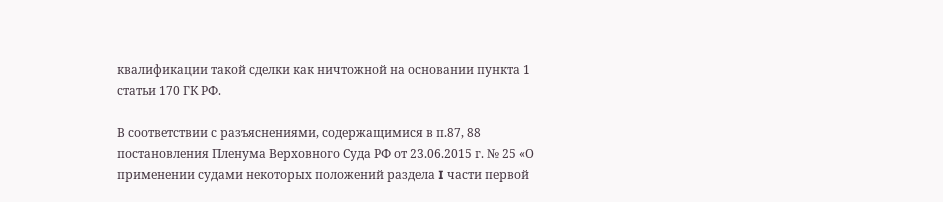квалификации такой сделки как ничтожной на основании пункта 1 статьи 170 ГК РФ.

В соответствии с разъяснениями, содержащимися в п.87, 88 постановления Пленума Верховного Суда РФ от 23.06.2015 г. № 25 «О применении судами некоторых положений раздела I части первой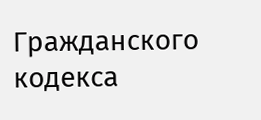Гражданского кодекса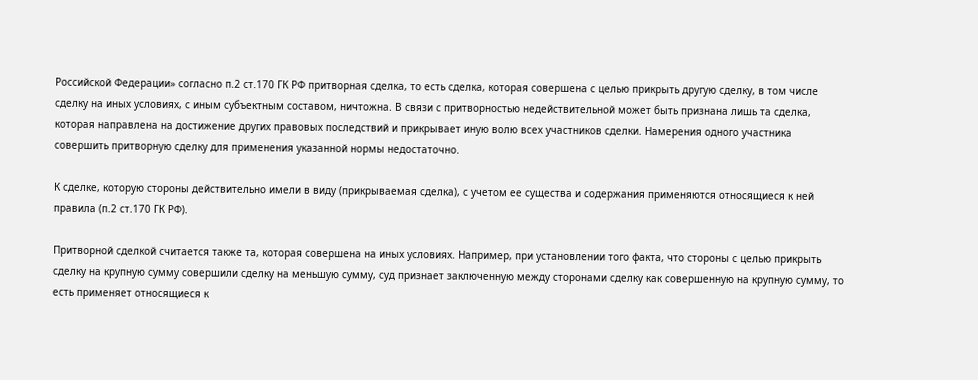Российской Федерации» согласно п.2 ст.170 ГК РФ притворная сделка, то есть сделка, которая совершена с целью прикрыть другую сделку, в том числе сделку на иных условиях, с иным субъектным составом, ничтожна. В связи с притворностью недействительной может быть признана лишь та сделка, которая направлена на достижение других правовых последствий и прикрывает иную волю всех участников сделки. Намерения одного участника совершить притворную сделку для применения указанной нормы недостаточно.

К сделке, которую стороны действительно имели в виду (прикрываемая сделка), с учетом ее существа и содержания применяются относящиеся к ней правила (п.2 ст.170 ГК РФ).

Притворной сделкой считается также та, которая совершена на иных условиях. Например, при установлении того факта, что стороны с целью прикрыть сделку на крупную сумму совершили сделку на меньшую сумму, суд признает заключенную между сторонами сделку как совершенную на крупную сумму, то есть применяет относящиеся к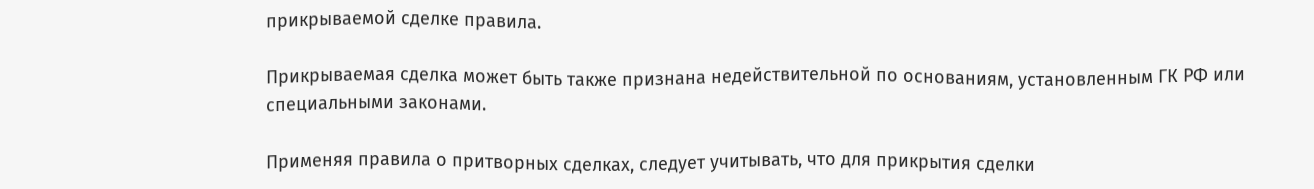прикрываемой сделке правила.

Прикрываемая сделка может быть также признана недействительной по основаниям, установленным ГК РФ или специальными законами.

Применяя правила о притворных сделках, следует учитывать, что для прикрытия сделки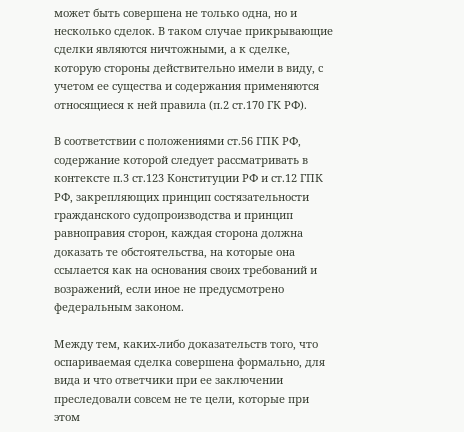может быть совершена не только одна, но и несколько сделок. В таком случае прикрывающие сделки являются ничтожными, а к сделке, которую стороны действительно имели в виду, с учетом ее существа и содержания применяются относящиеся к ней правила (п.2 ст.170 ГК РФ).

В соответствии с положениями ст.56 ГПК РФ, содержание которой следует рассматривать в контексте п.3 ст.123 Конституции РФ и ст.12 ГПК РФ, закрепляющих принцип состязательности гражданского судопроизводства и принцип равноправия сторон, каждая сторона должна доказать те обстоятельства, на которые она ссылается как на основания своих требований и возражений, если иное не предусмотрено федеральным законом.

Между тем, каких-либо доказательств того, что оспариваемая сделка совершена формально, для вида и что ответчики при ее заключении преследовали совсем не те цели, которые при этом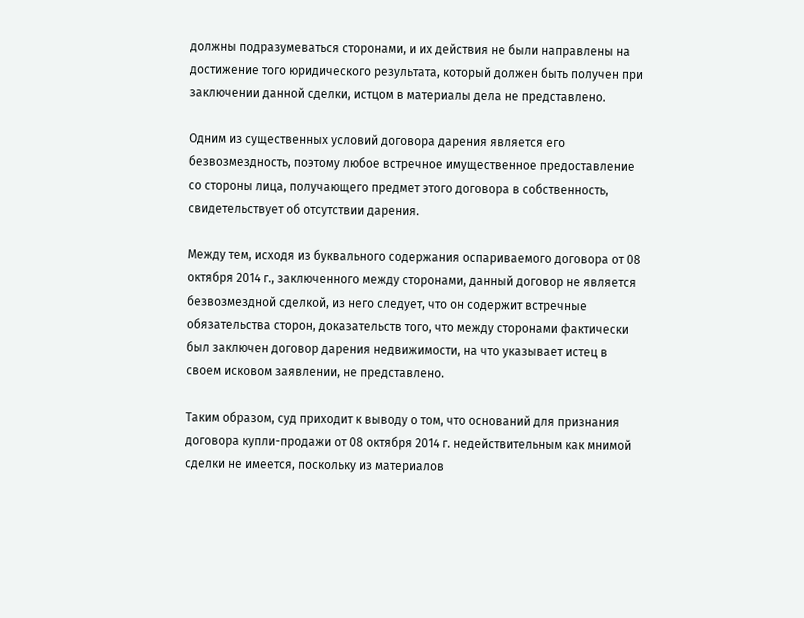должны подразумеваться сторонами, и их действия не были направлены на достижение того юридического результата, который должен быть получен при заключении данной сделки, истцом в материалы дела не представлено.

Одним из существенных условий договора дарения является его безвозмездность, поэтому любое встречное имущественное предоставление со стороны лица, получающего предмет этого договора в собственность, свидетельствует об отсутствии дарения.

Между тем, исходя из буквального содержания оспариваемого договора от 08 октября 2014 г., заключенного между сторонами, данный договор не является безвозмездной сделкой, из него следует, что он содержит встречные обязательства сторон, доказательств того, что между сторонами фактически был заключен договор дарения недвижимости, на что указывает истец в своем исковом заявлении, не представлено.

Таким образом, суд приходит к выводу о том, что оснований для признания договора купли-продажи от 08 октября 2014 г. недействительным как мнимой сделки не имеется, поскольку из материалов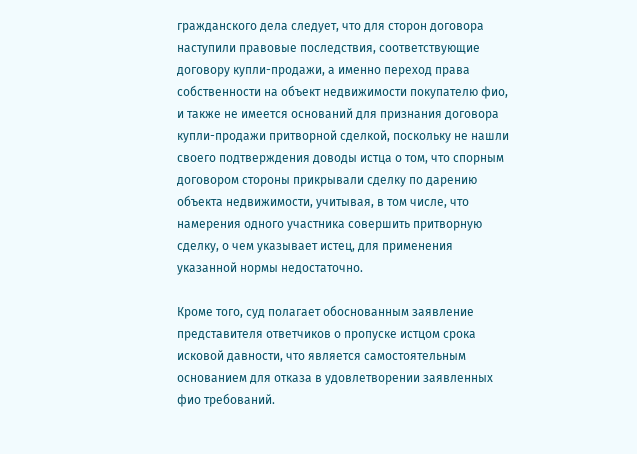гражданского дела следует, что для сторон договора наступили правовые последствия, соответствующие договору купли-продажи, а именно переход права собственности на объект недвижимости покупателю фио, и также не имеется оснований для признания договора купли-продажи притворной сделкой, поскольку не нашли своего подтверждения доводы истца о том, что спорным договором стороны прикрывали сделку по дарению объекта недвижимости, учитывая, в том числе, что намерения одного участника совершить притворную сделку, о чем указывает истец, для применения указанной нормы недостаточно.

Кроме того, суд полагает обоснованным заявление представителя ответчиков о пропуске истцом срока исковой давности, что является самостоятельным основанием для отказа в удовлетворении заявленных фио требований.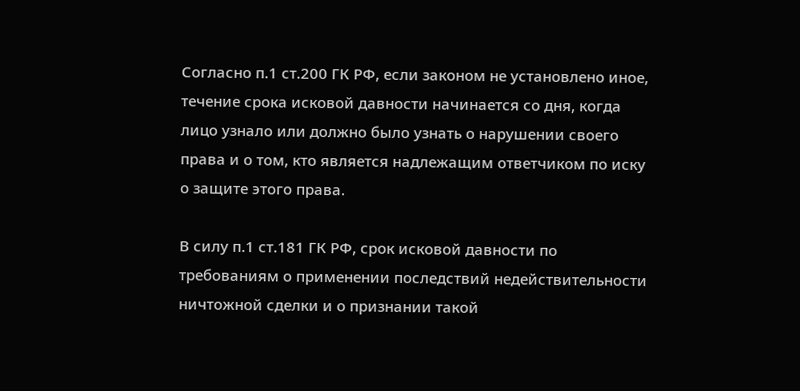Согласно п.1 ст.200 ГК РФ, если законом не установлено иное, течение срока исковой давности начинается со дня, когда лицо узнало или должно было узнать о нарушении своего права и о том, кто является надлежащим ответчиком по иску о защите этого права.

В силу п.1 ст.181 ГК РФ, срок исковой давности по требованиям о применении последствий недействительности ничтожной сделки и о признании такой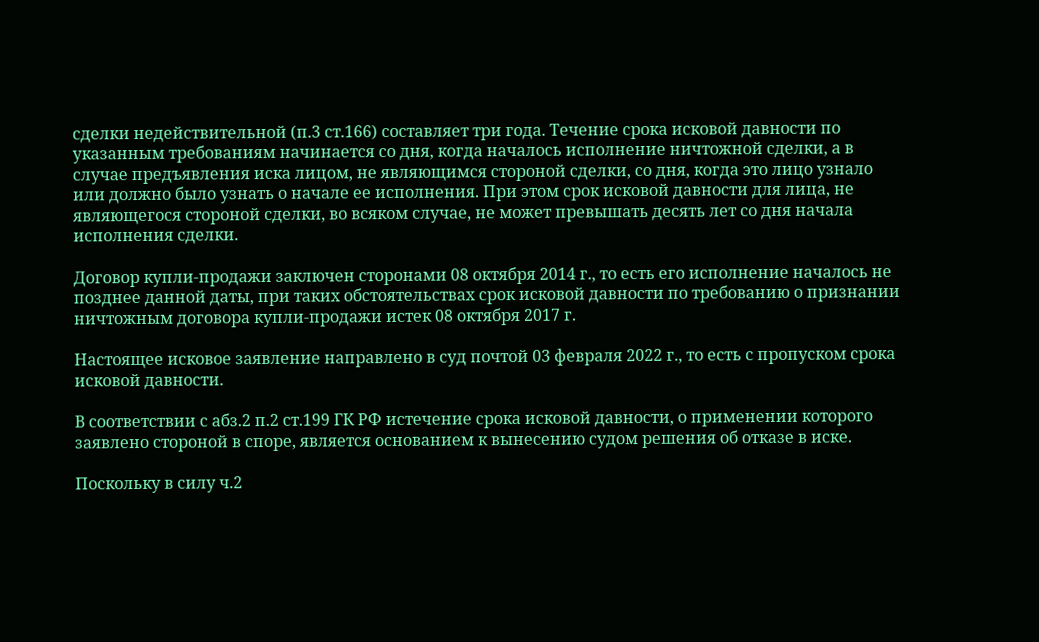сделки недействительной (п.3 ст.166) составляет три года. Течение срока исковой давности по указанным требованиям начинается со дня, когда началось исполнение ничтожной сделки, а в случае предъявления иска лицом, не являющимся стороной сделки, со дня, когда это лицо узнало или должно было узнать о начале ее исполнения. При этом срок исковой давности для лица, не являющегося стороной сделки, во всяком случае, не может превышать десять лет со дня начала исполнения сделки.

Договор купли-продажи заключен сторонами 08 октября 2014 г., то есть его исполнение началось не позднее данной даты, при таких обстоятельствах срок исковой давности по требованию о признании ничтожным договора купли-продажи истек 08 октября 2017 г.

Настоящее исковое заявление направлено в суд почтой 03 февраля 2022 г., то есть с пропуском срока исковой давности.

В соответствии с абз.2 п.2 ст.199 ГК РФ истечение срока исковой давности, о применении которого заявлено стороной в споре, является основанием к вынесению судом решения об отказе в иске.

Поскольку в силу ч.2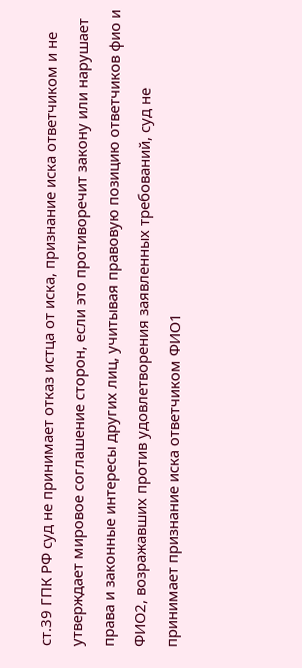ст.39 ГПК РФ суд не принимает отказ истца от иска, признание иска ответчиком и не утверждает мировое соглашение сторон, если это противоречит закону или нарушает права и законные интересы других лиц, учитывая правовую позицию ответчиков фио и ФИО2, возражавших против удовлетворения заявленных требований, суд не принимает признание иска ответчиком ФИО1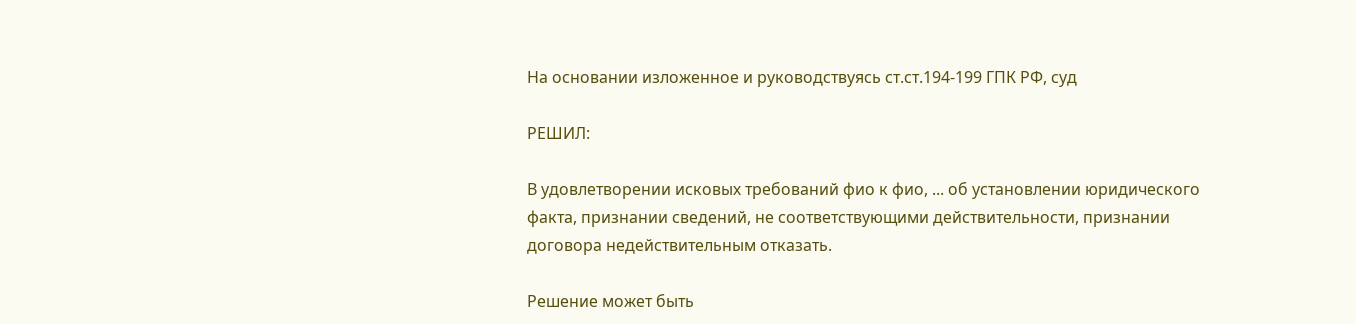На основании изложенное и руководствуясь ст.ст.194-199 ГПК РФ, суд

РЕШИЛ:

В удовлетворении исковых требований фио к фио, ... об установлении юридического факта, признании сведений, не соответствующими действительности, признании договора недействительным отказать.

Решение может быть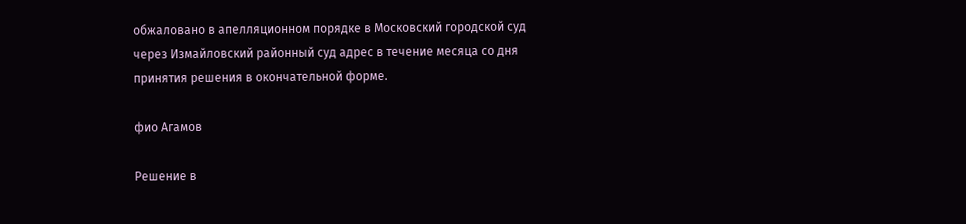обжаловано в апелляционном порядке в Московский городской суд через Измайловский районный суд адрес в течение месяца со дня принятия решения в окончательной форме.

фио Агамов

Решение в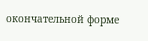окончательной форме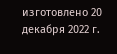изготовлено 20 декабря 2022 г.